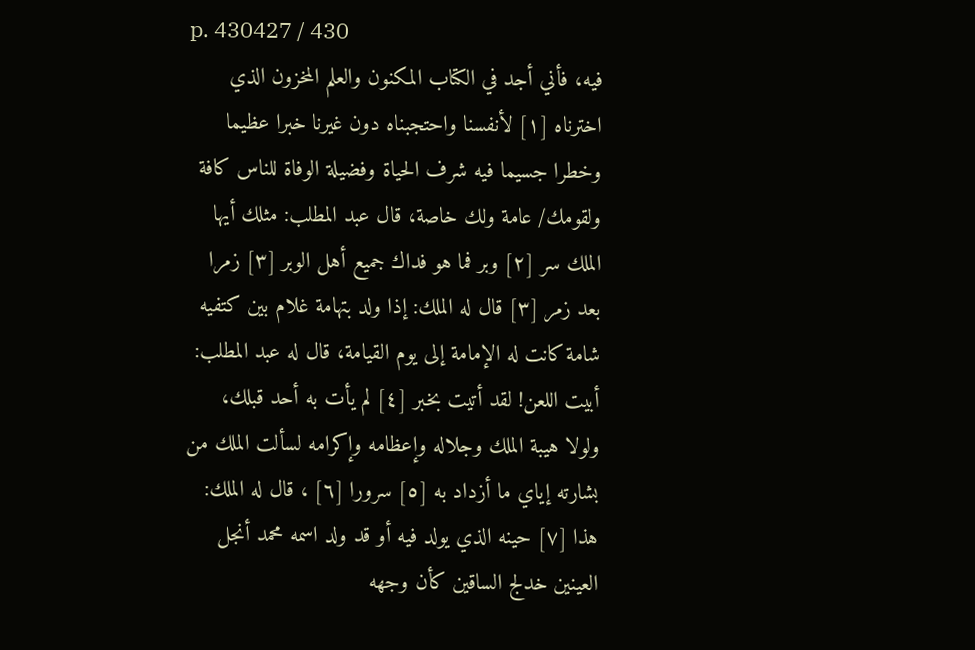p. 430427 / 430
فيه، فأني أجد في الكتاب المكنون والعلم المخزون الذي اخترناه [١] لأنفسنا واحتجبناه دون غيرنا خبرا عظيما وخطرا جسيما فيه شرف الحياة وفضيلة الوفاة للناس كافة ولقومك/ عامة ولك خاصة، قال عبد المطلب: مثلك أيها الملك سر [٢] وبر فما هو فداك جميع أهل الوبر [٣] زمرا بعد زمر [٣] قال له الملك: إذا ولد بتهامة غلام بين كتفيه شامة كانت له الإمامة إلى يوم القيامة، قال له عبد المطلب: أبيت اللعن! لقد أتيت بخبر [٤] لم يأت به أحد قبلك، ولولا هيبة الملك وجلاله وإعظامه وإكرامه لسألت الملك من بشارته إياي ما أزداد به [٥] سرورا [٦] ، قال له الملك: هذا [٧] حينه الذي يولد فيه أو قد ولد اسمه محمد أنجل العينين خدلج الساقين كأن وجهه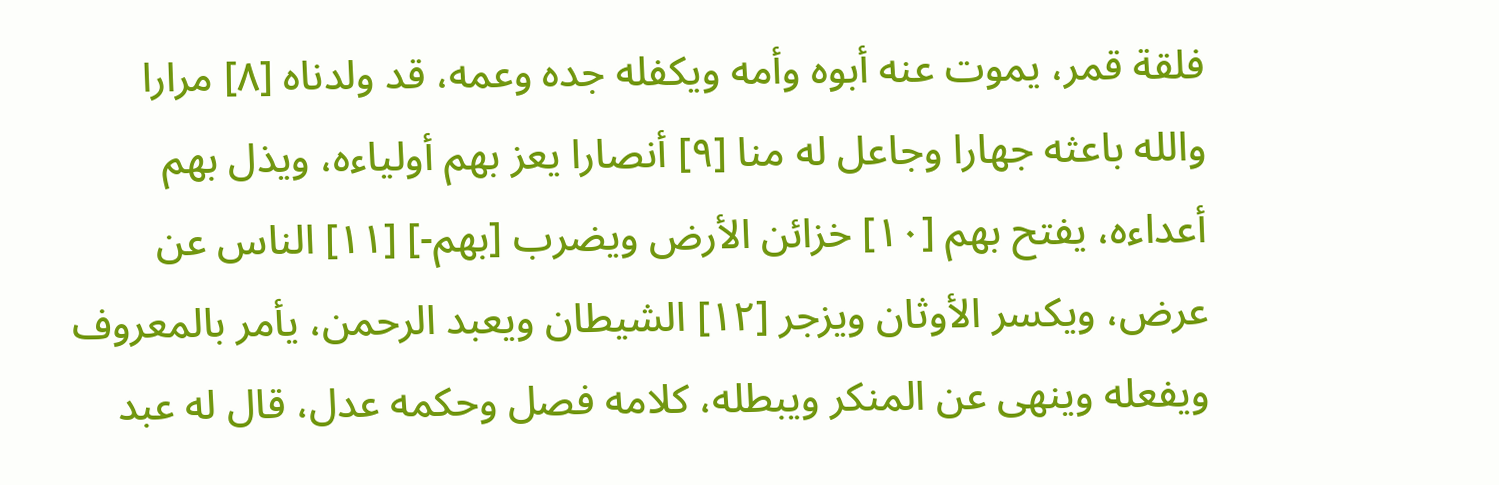فلقة قمر، يموت عنه أبوه وأمه ويكفله جده وعمه، قد ولدناه [٨] مرارا والله باعثه جهارا وجاعل له منا [٩] أنصارا يعز بهم أولياءه، ويذل بهم أعداءه، يفتح بهم [١٠] خزائن الأرض ويضرب [بهم-] [١١] الناس عن عرض، ويكسر الأوثان ويزجر [١٢] الشيطان ويعبد الرحمن، يأمر بالمعروف ويفعله وينهى عن المنكر ويبطله، كلامه فصل وحكمه عدل، قال له عبد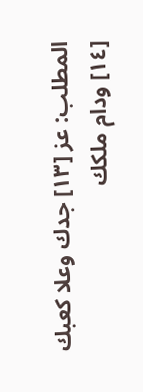المطلب: عز [١٣] جدك وعلا كعبك [١٤] ودام ملكك